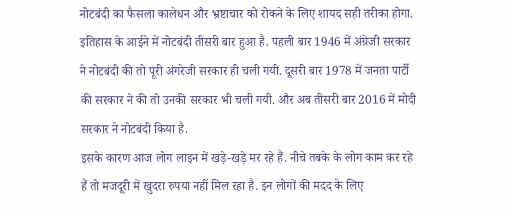नोटबंदी का फैसला कालेधन और भ्रष्टाचार को रोकने के लिए शायद सही तरीका होगा. इतिहास के आईने में नोटबंदी तीसरी बार हुआ है. पहली बार 1946 में अंग्रेजी सरकार ने नोटबंदी की तो पूरी अंगरेजी सरकार ही चली गयी. दूसरी बार 1978 में जनता पार्टी की सरकार ने की तो उनकी सरकार भी चली गयी. और अब तीसरी बार 2016 में मोदी सरकार ने नोटबंदी किया है.
इसके कारण आज लोग लाइन में खड़े-खड़े मर रहे हैं. नीचे तबके के लोग काम कर रहे हैं तो मजदूरी में खुदरा रुपया नहीं मिल रहा है. इन लोगों की मदद के लिए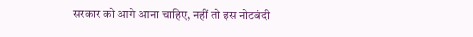सरकार को आगे आना चाहिए, नहीं तो इस नोटबंदी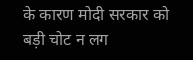के कारण मोदी सरकार को बड़ी चोट न लग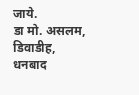जाये.
डा मो. असलम, डिवाडीह, धनबाद